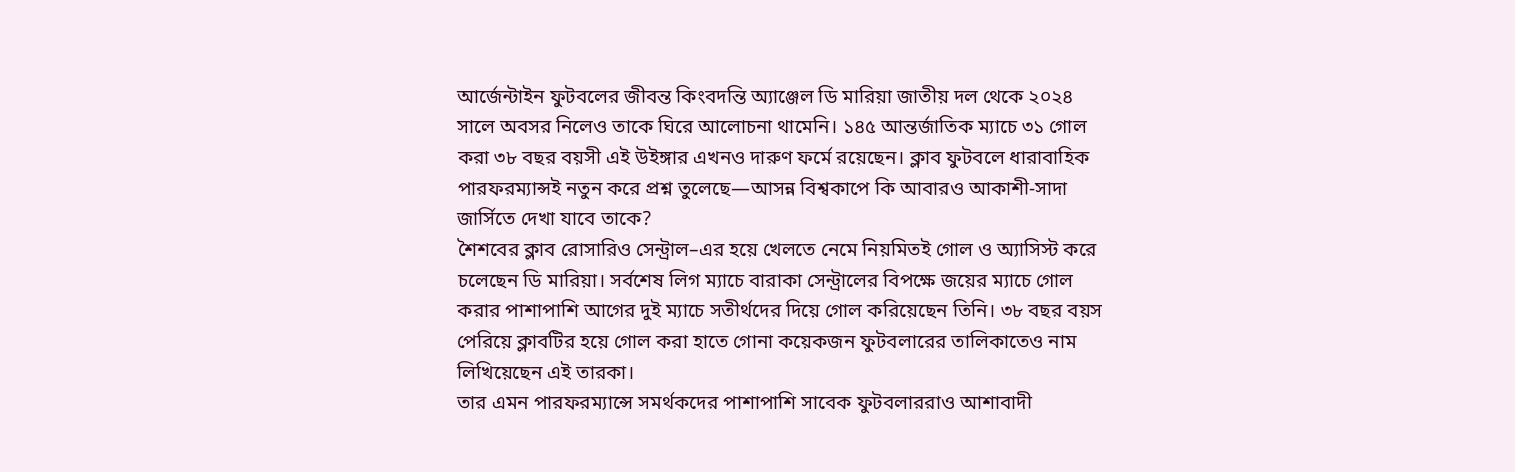আর্জেন্টাইন ফুটবলের জীবন্ত কিংবদন্তি অ্যাঞ্জেল ডি মারিয়া জাতীয় দল থেকে ২০২৪ সালে অবসর নিলেও তাকে ঘিরে আলোচনা থামেনি। ১৪৫ আন্তর্জাতিক ম্যাচে ৩১ গোল করা ৩৮ বছর বয়সী এই উইঙ্গার এখনও দারুণ ফর্মে রয়েছেন। ক্লাব ফুটবলে ধারাবাহিক পারফরম্যান্সই নতুন করে প্রশ্ন তুলেছে—আসন্ন বিশ্বকাপে কি আবারও আকাশী-সাদা জার্সিতে দেখা যাবে তাকে?
শৈশবের ক্লাব রোসারিও সেন্ট্রাল–এর হয়ে খেলতে নেমে নিয়মিতই গোল ও অ্যাসিস্ট করে চলেছেন ডি মারিয়া। সর্বশেষ লিগ ম্যাচে বারাকা সেন্ট্রালের বিপক্ষে জয়ের ম্যাচে গোল করার পাশাপাশি আগের দুই ম্যাচে সতীর্থদের দিয়ে গোল করিয়েছেন তিনি। ৩৮ বছর বয়স পেরিয়ে ক্লাবটির হয়ে গোল করা হাতে গোনা কয়েকজন ফুটবলারের তালিকাতেও নাম লিখিয়েছেন এই তারকা।
তার এমন পারফরম্যান্সে সমর্থকদের পাশাপাশি সাবেক ফুটবলাররাও আশাবাদী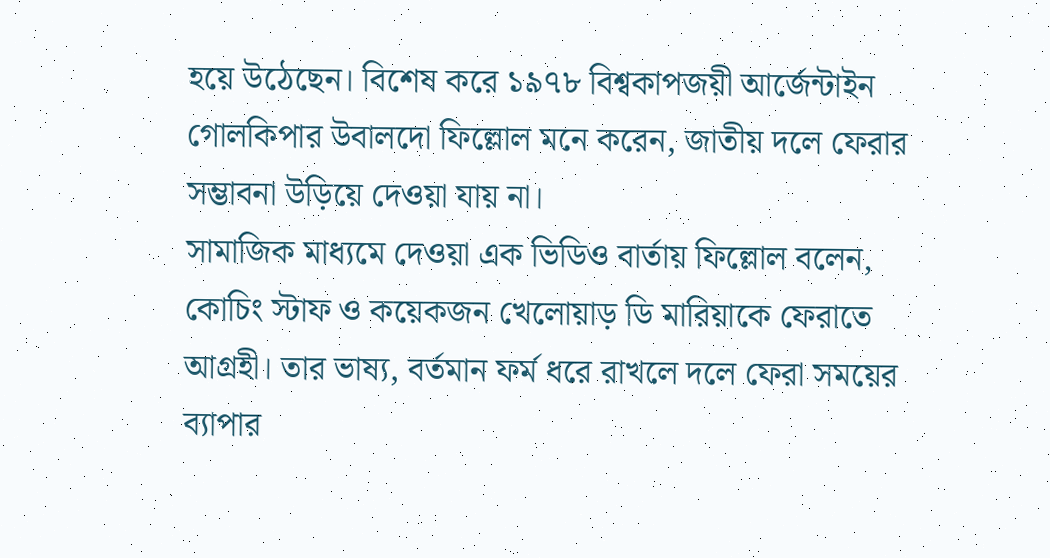হয়ে উঠেছেন। বিশেষ করে ১৯৭৮ বিশ্বকাপজয়ী আর্জেন্টাইন গোলকিপার উবালদো ফিল্লোল মনে করেন, জাতীয় দলে ফেরার সম্ভাবনা উড়িয়ে দেওয়া যায় না।
সামাজিক মাধ্যমে দেওয়া এক ভিডিও বার্তায় ফিল্লোল বলেন, কোচিং স্টাফ ও কয়েকজন খেলোয়াড় ডি মারিয়াকে ফেরাতে আগ্রহী। তার ভাষ্য, বর্তমান ফর্ম ধরে রাখলে দলে ফেরা সময়ের ব্যাপার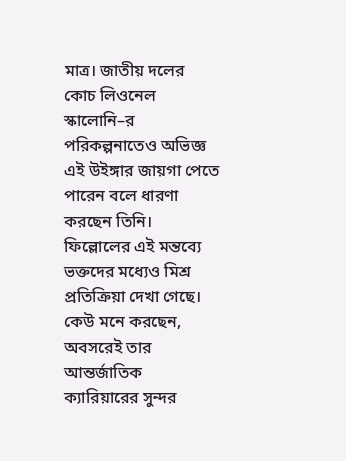মাত্র। জাতীয় দলের কোচ লিওনেল স্কালোনি–র পরিকল্পনাতেও অভিজ্ঞ এই উইঙ্গার জায়গা পেতে পারেন বলে ধারণা করছেন তিনি।
ফিল্লোলের এই মন্তব্যে ভক্তদের মধ্যেও মিশ্র প্রতিক্রিয়া দেখা গেছে। কেউ মনে করছেন, অবসরেই তার আন্তর্জাতিক ক্যারিয়ারের সুন্দর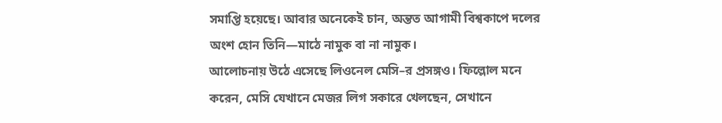সমাপ্তি হয়েছে। আবার অনেকেই চান, অন্তত আগামী বিশ্বকাপে দলের অংশ হোন তিনি—মাঠে নামুক বা না নামুক।
আলোচনায় উঠে এসেছে লিওনেল মেসি–র প্রসঙ্গও। ফিল্লোল মনে করেন, মেসি যেখানে মেজর লিগ সকারে খেলছেন, সেখানে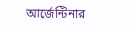আর্জেন্টিনার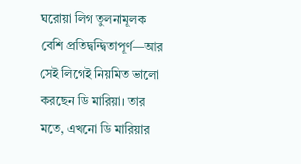ঘরোয়া লিগ তুলনামূলক বেশি প্রতিদ্বন্দ্বিতাপূর্ণ—আর সেই লিগেই নিয়মিত ভালো করছেন ডি মারিয়া। তার মতে, এখনো ডি মারিয়ার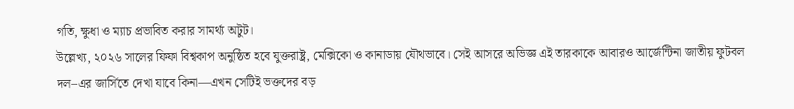গতি, ক্ষুধা ও ম্যাচ প্রভাবিত করার সামর্থ্য অটুট।
উল্লেখ্য, ২০২৬ সালের ফিফা বিশ্বকাপ অনুষ্ঠিত হবে যুক্তরাষ্ট্র, মেক্সিকো ও কানাডায় যৌথভাবে। সেই আসরে অভিজ্ঞ এই তারকাকে আবারও আর্জেন্টিনা জাতীয় ফুটবল দল–এর জার্সিতে দেখা যাবে কিনা—এখন সেটিই ভক্তদের বড়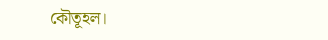কৌতূহল।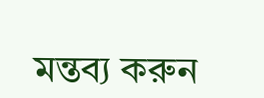মন্তব্য করুন